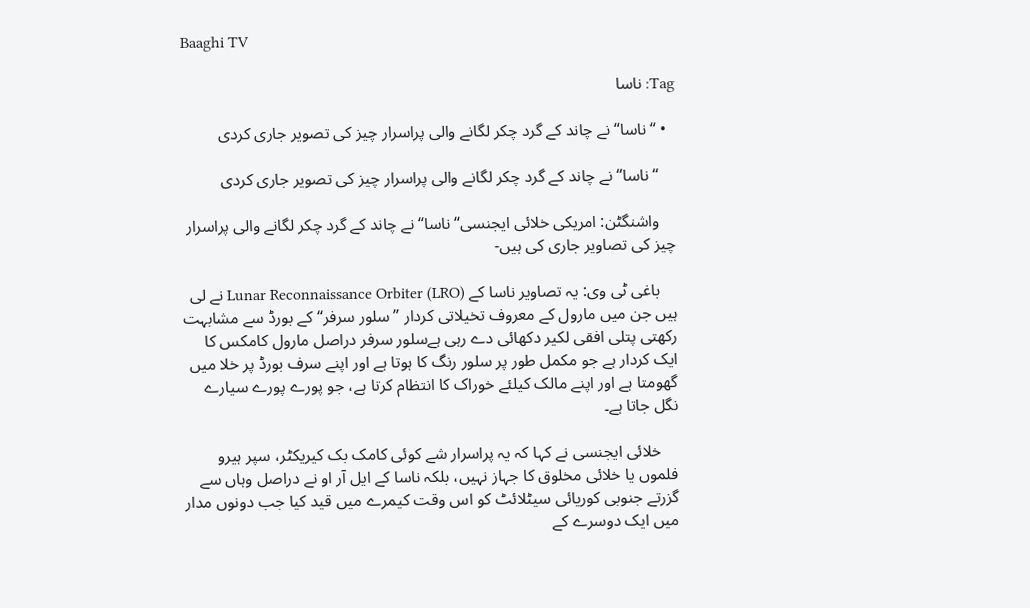Baaghi TV

Tag: ناسا

  • “ناسا“ نے چاند کے گرد چکر لگانے والی پراسرار چیز کی تصویر جاری کردی

    “ناسا“ نے چاند کے گرد چکر لگانے والی پراسرار چیز کی تصویر جاری کردی

    واشنگٹن: امریکی خلائی ایجنسی“ناسا“ نے چاند کے گرد چکر لگانے والی پراسرار چیز کی تصاویر جاری کی ہیں-

    باغی ٹی وی: یہ تصاویر ناسا کے Lunar Reconnaissance Orbiter (LRO) نے لی ہیں جن میں مارول کے معروف تخیلاتی کردار ”سلور سرفر“ کے بورڈ سے مشابہت رکھتی پتلی افقی لکیر دکھائی دے رہی ہےسلور سرفر دراصل مارول کامکس کا ایک کردار ہے جو مکمل طور پر سلور رنگ کا ہوتا ہے اور اپنے سرف بورڈ پر خلا میں گھومتا ہے اور اپنے مالک کیلئے خوراک کا انتظام کرتا ہے، جو پورے پورے سیارے نگل جاتا ہے۔

    خلائی ایجنسی نے کہا کہ یہ پراسرار شے کوئی کامک بک کیریکٹر، سپر ہیرو فلموں یا خلائی مخلوق کا جہاز نہیں، بلکہ ناسا کے ایل آر او نے دراصل وہاں سے گزرتے جنوبی کوریائی سیٹلائٹ کو اس وقت کیمرے میں قید کیا جب دونوں مدار میں ایک دوسرے کے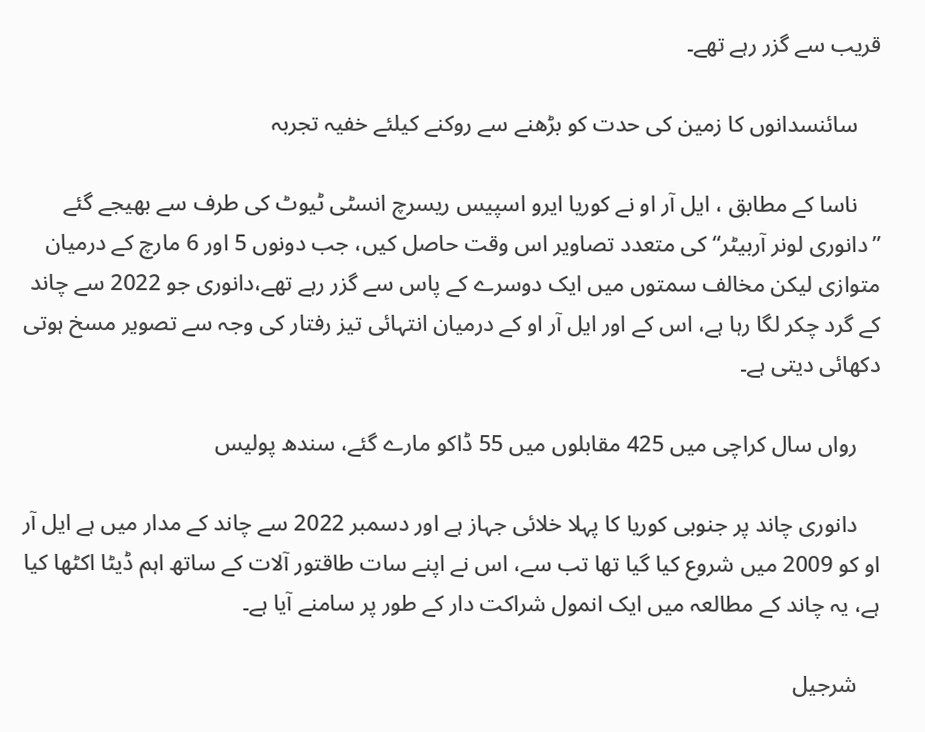قریب سے گزر رہے تھے۔

    سائنسدانوں کا زمین کی حدت کو بڑھنے سے روکنے کیلئے خفیہ تجربہ

    ناسا کے مطابق ، ایل آر او نے کوریا ایرو اسپیس ریسرچ انسٹی ٹیوٹ کی طرف سے بھیجے گئے ”دانوری لونر آربیٹر“ کی متعدد تصاویر اس وقت حاصل کیں، جب دونوں 5 اور 6 مارچ کے درمیان متوازی لیکن مخالف سمتوں میں ایک دوسرے کے پاس سے گزر رہے تھے،دانوری جو 2022 سے چاند کے گرد چکر لگا رہا ہے، اس کے اور ایل آر او کے درمیان انتہائی تیز رفتار کی وجہ سے تصویر مسخ ہوتی دکھائی دیتی ہے۔

    رواں سال کراچی میں 425 مقابلوں میں 55 ڈاکو مارے گئے، سندھ پولیس

    دانوری چاند پر جنوبی کوریا کا پہلا خلائی جہاز ہے اور دسمبر 2022 سے چاند کے مدار میں ہے ایل آر او کو 2009 میں شروع کیا گیا تھا تب سے، اس نے اپنے سات طاقتور آلات کے ساتھ اہم ڈیٹا اکٹھا کیا ہے، یہ چاند کے مطالعہ میں ایک انمول شراکت دار کے طور پر سامنے آیا ہے۔

    شرجیل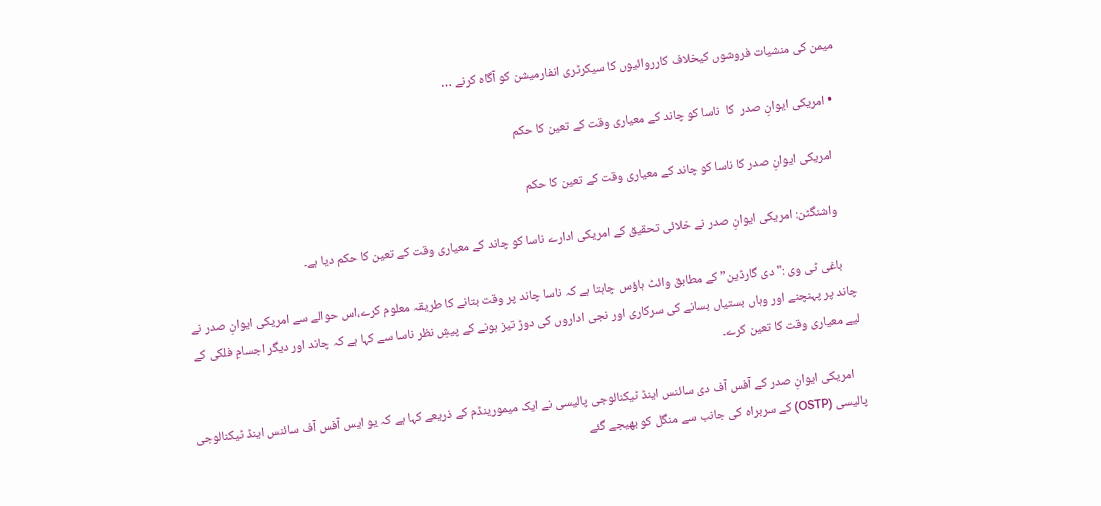میمن کی منشیات فروشوں کیخلاف کارروائیوں کا سیکرٹری انفارمیشن کو آگاہ کرنے …

  • امریکی ایوانِ صدر  کا  ناسا کو چاند کے معیاری وقت کے تعین کا حکم

    امریکی ایوانِ صدر کا ناسا کو چاند کے معیاری وقت کے تعین کا حکم

    واشنگٹن: امریکی ایوانِ صدر نے خلائی تحقیق کے امریکی ادارے ناسا کو چاند کے معیاری وقت کے تعین کا حکم دیا ہے۔

    باغی ٹی وی :"دی گارڈین” کے مطابق وائٹ ہاؤس چاہتا ہے کہ ناسا چاند پر وقت بتانے کا طریقہ معلوم کرے،اس حوالے سے امریکی ایوانِ صدر نے چاند پر پہنچنے اور وہاں بستیاں بسانے کی سرکاری اور نجی اداروں کی دوڑ تیز ہونے کے پیشِ نظر ناسا سے کہا ہے کہ چاند اور دیگر اجسامِ فلکی کے لیے معیاری وقت کا تعین کرے۔

    امریکی ایوانِ صدر کے آفس آف دی سائنس اینڈ ٹیکنالوجی پالیسی نے ایک میمورینڈم کے ذریعے کہا ہے کہ یو ایس آفس آف سائنس اینڈ ٹیکنالوجی پالیسی (OSTP) کے سربراہ کی جانب سے منگل کو بھیجے گئے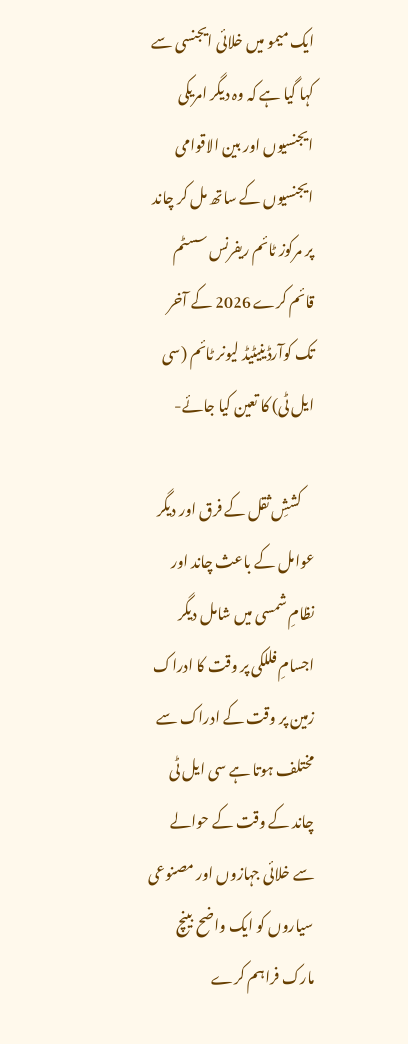ایک میمو میں خلائی ایجنسی سے کہا گیا ہے کہ وہ دیگر امریکی ایجنسیوں اور بین الاقوامی ایجنسیوں کے ساتھ مل کر چاند پر مرکوز ٹائم ریفرنس سسٹم قائم کرے 2026 کے آخر تک کوآرڈینیٹیڈ لیونر ٹائم (سی ایل ٹی) کا تعین کیا جائے-

    کششِ ثقل کے فرق اور دیگر عوامل کے باعث چاند اور نظامِ شمسی میں شامل دیگر اجسامِ فللکی پر وقت کا ادراک زمین پر وقت کے ادراک سے مختلف ہوتا ہے سی ایل ٹی چاند کے وقت کے حوالے سے خلائی جہازوں اور مصنوعی سیاروں کو ایک واضح بینچ مارک فراہم کرے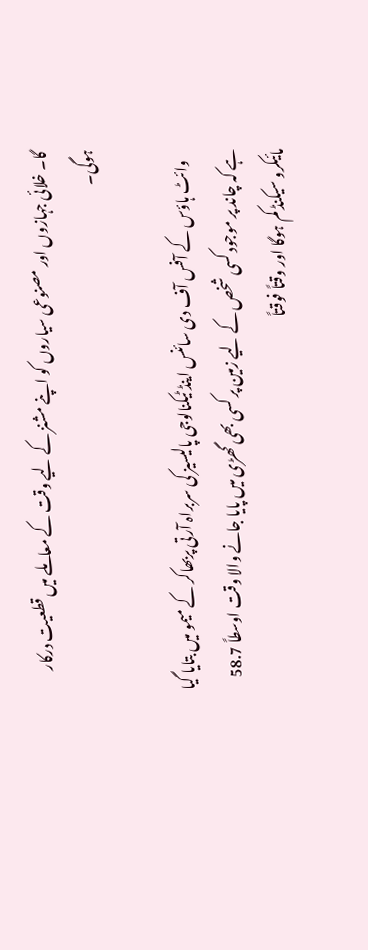گا۔ خلائی جہازوں اور مصنوعی سیاروں کو اپنے مشنز کے لیے وقت کے معاملے میں قطعیت درکار ہوگی۔

    وائٹ ہاؤس کے آفس آف دی سائنس اینڈ ٹیکنالوجی پالیسیز کی سربراہ آرتی پربھاکر کے میمو میں بتایا گیا ہے کہ چاند پر موجود کسی شخص کے لیے زمین پر کسی بھی گھڑی میں پایا جانے والا وقت اوسطاً 58.7 مائیکرو سیکنڈ کم ہوگا اور وقتاً فوقتاً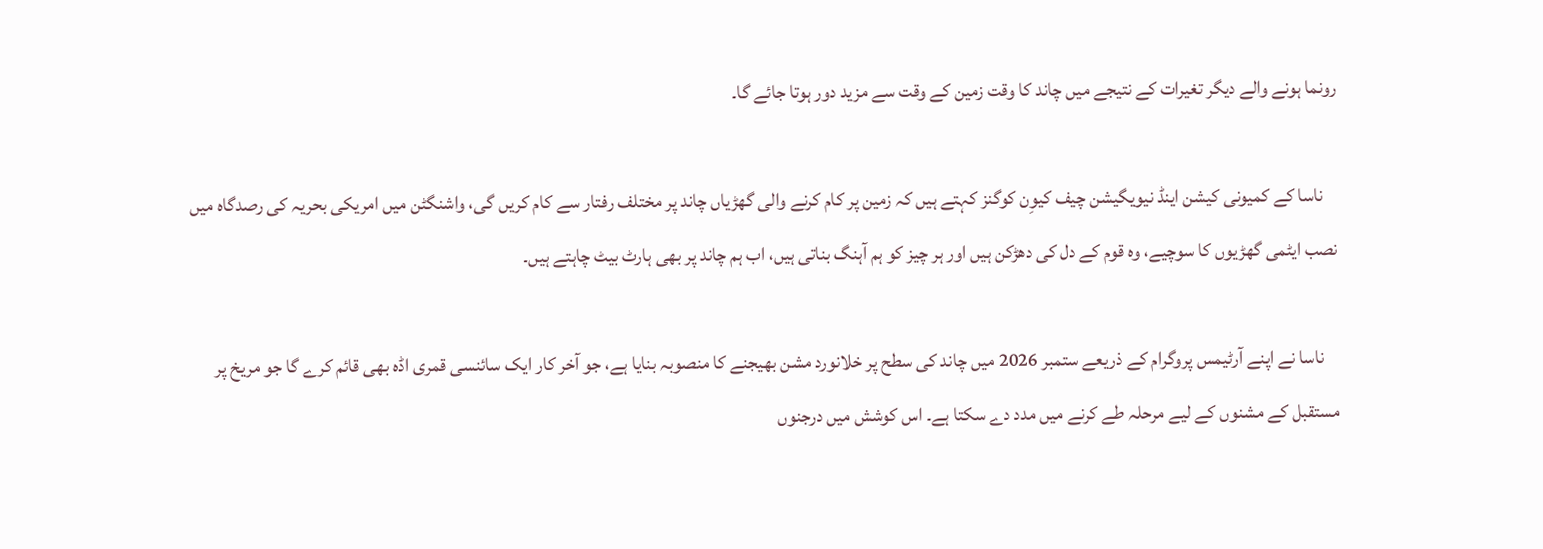رونما ہونے والے دیگر تغیرات کے نتیجے میں چاند کا وقت زمین کے وقت سے مزید دور ہوتا جائے گا۔

    ناسا کے کمیونی کیشن اینڈ نیویگیشن چیف کیوِن کوگنز کہتے ہیں کہ زمین پر کام کرنے والی گھڑیاں چاند پر مختلف رفتار سے کام کریں گی، واشنگٹن میں امریکی بحریہ کی رصدگاہ میں نصب ایٹمی گھڑیوں کا سوچیے، وہ قوم کے دل کی دھڑکن ہیں اور ہر چیز کو ہم آہنگ بناتی ہیں، اب ہم چاند پر بھی ہارٹ بیٹ چاہتے ہیں۔

    ناسا نے اپنے آرٹیمس پروگرام کے ذریعے ستمبر 2026 میں چاند کی سطح پر خلانورد مشن بھیجنے کا منصوبہ بنایا ہے، جو آخر کار ایک سائنسی قمری اڈہ بھی قائم کرے گا جو مریخ پر مستقبل کے مشنوں کے لیے مرحلہ طے کرنے میں مدد دے سکتا ہے۔ اس کوشش میں درجنوں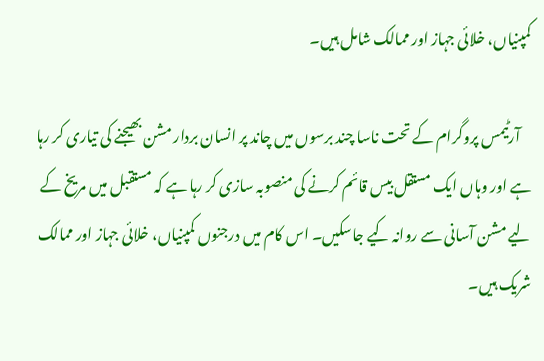کمپنیاں، خلائی جہاز اور ممالک شامل ہیں۔

    آرٹیمس پروگرام کے تحت ناسا چند برسوں میں چاند پر انسان بردار مشن بھیجنے کی تیاری کر رہا ہے اور وہاں ایک مستقل بیس قائم کرنے کی منصوبہ سازی کر رہا ہے کہ مستقبل میں مریخ کے لیے مشن آسانی سے روانہ کیے جاسکیں۔ اس کام میں درجنوں کمپنیاں، خلائی جہاز اور ممالک شریک ہیں۔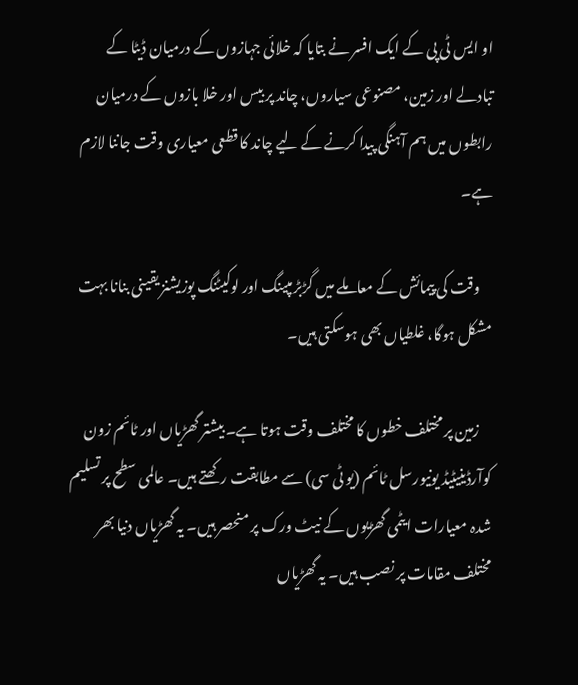او ایس ٹی پی کے ایک افسر نے بتایا کہ خلائی جہازوں کے درمیان ڈیٹا کے تبادلے اور زمین، مصنوعی سیاروں، چاند پر بیس اور خلا بازوں کے درمیان رابطوں میں ہم آہنگی پیدا کرنے کے لیے چاند کا قطعی معیاری وقت جاننا لازم ہے۔

    وقت کی پیمائش کے معاملے میں گڑبڑ مپینگ اور لوکیٹنگ پوزیشنز یقینی بنانا بہت مشکل ہوگا، غلطیاں بھی ہوسکتی ہیں۔

    زمین پر مختلف خطوں کا مختلف وقت ہوتا ہے۔ بیشتر گھڑیاں اور ٹائم زون کوآرڈینیٹیڈ یونیورسل ٹائم (یو ٹی سی) سے مطابقت رکھتے ہیں۔ عالمی سطح پر تسلیم شدہ معیارات ایٹمی گھڑیوں کے نیٹ ورک پر منحصر ہیں۔ یہ گھڑیاں دنیا بھر مختلف مقامات پر نصب ہیں۔ یہ گھڑیاں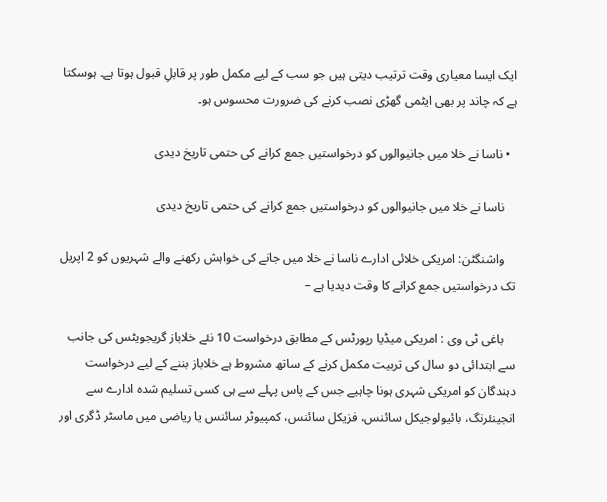ایک ایسا معیاری وقت ترتیب دیتی ہیں جو سب کے لیے مکمل طور پر قابلِ قبول ہوتا ہے۔ ہوسکتا ہے کہ چاند پر بھی ایٹمی گھڑی نصب کرنے کی ضرورت محسوس ہو۔

  • ناسا نے خلا میں جانیوالوں کو درخواستیں جمع کرانے کی حتمی تاریخ دیدی

    ناسا نے خلا میں جانیوالوں کو درخواستیں جمع کرانے کی حتمی تاریخ دیدی

    واشنگٹن: امریکی خلائی ادارے ناسا نے خلا میں جانے کی خواہش رکھنے والے شہریوں کو 2 اپریل تک درخواستیں جمع کرانے کا وقت دیدیا ہے –

    باغی ٹی وی : امریکی میڈیا رپورٹس کے مطابق درخواست 10 نئے خلاباز گریجویٹس کی جانب سے ابتدائی دو سال کی تربیت مکمل کرنے کے ساتھ مشروط ہے خلاباز بننے کے لیے درخواست دہندگان کو امریکی شہری ہونا چاہیے جس کے پاس پہلے سے ہی کسی تسلیم شدہ ادارے سے انجینئرنگ، بائیولوجیکل سائنس، فزیکل سائنس، کمپیوٹر سائنس یا ریاضی میں ماسٹر ڈگری اور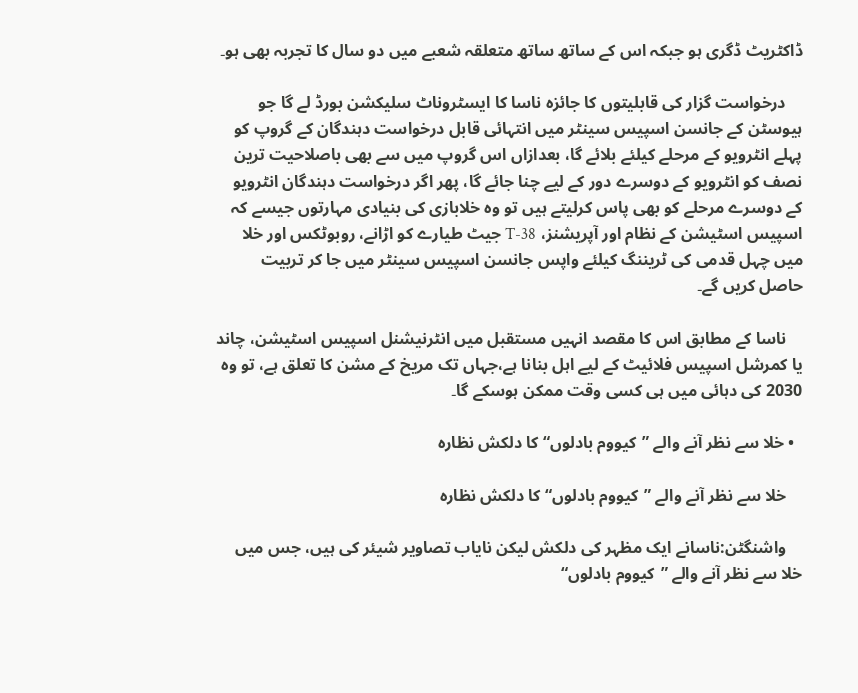ڈاکٹریٹ ڈگری ہو جبکہ اس کے ساتھ ساتھ متعلقہ شعبے میں دو سال کا تجربہ بھی ہو۔

    درخواست گزار کی قابلیتوں کا جائزہ ناسا کا ایسٹروناٹ سلیکشن بورڈ لے گا جو ہیوسٹن کے جانسن اسپیس سینٹر میں انتہائی قابل درخواست دہندگان کے گروپ کو پہلے انٹرویو کے مرحلے کیلئے بلائے گا، بعدازاں اس گروپ میں سے بھی باصلاحیت ترین نصف کو انٹرویو کے دوسرے دور کے لیے چنا جائے گا، پھر اگر درخواست دہندگان انٹرویو کے دوسرے مرحلے کو بھی پاس کرلیتے ہیں تو وہ خلابازی کی بنیادی مہارتوں جیسے کہ اسپیس اسٹیشن کے نظام اور آپریشنز، T-38 جیٹ طیارے کو اڑانے، روبوٹکس اور خلا میں چہل قدمی کی ٹریننگ کیلئے واپس جانسن اسپیس سینٹر میں جا کر تربیت حاصل کریں گے۔

    ناسا کے مطابق اس کا مقصد انہیں مستقبل میں انٹرنیشنل اسپیس اسٹیشن، چاند یا کمرشل اسپیس فلائیٹ کے لیے اہل بنانا ہے،جہاں تک مریخ کے مشن کا تعلق ہے، تو وہ 2030 کی دہائی میں ہی کسی وقت ممکن ہوسکے گا۔

  • خلا سے نظر آنے والے ”کیووم بادلوں“ کا دلکش نظارہ

    خلا سے نظر آنے والے ”کیووم بادلوں“ کا دلکش نظارہ

    واشنگٹن:ناسانے ایک مظہر کی دلکش لیکن نایاب تصاویر شیئر کی ہیں، جس میں خلا سے نظر آنے والے ”کیووم بادلوں“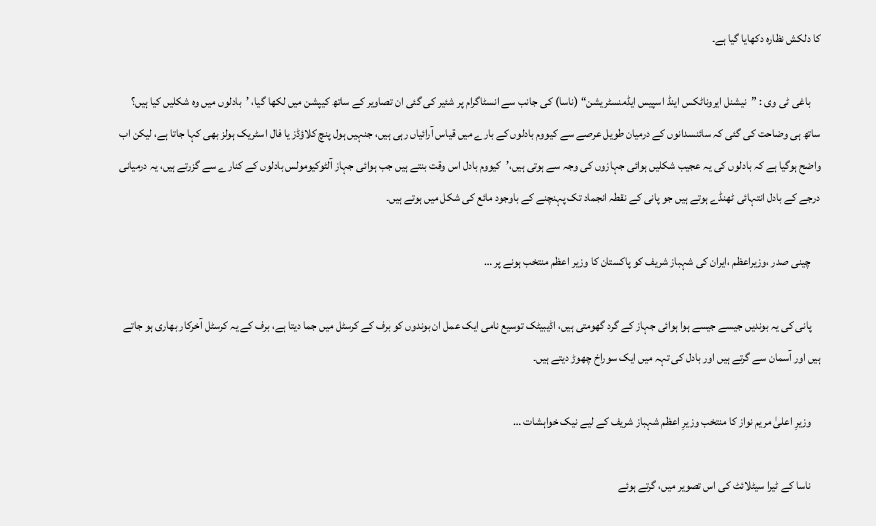کا دلکش نظارہ دکھایا گیا ہے۔

    باغی ٹی وی : ”نیشنل ایروناٹکس اینڈ اسپیس ایڈمنسٹریشن“ (ناسا) کی جانب سے انسٹاگرام پر شئیر کی گئی ان تصاویر کے ساتھ کیپشن میں لکھا گیا، ’بادلوں میں وہ شکلیں کیا ہیں؟ ساتھ ہی وضاحت کی گئی کہ سائنسدانوں کے درمیان طویل عرصے سے کیووم بادلوں کے بارے میں قیاس آرائیاں رہی ہیں، جنہیں ہول پنچ کلاؤڈز یا فال اسٹریک ہولز بھی کہا جاتا ہے، لیکن اب واضح ہوگیا ہے کہ بادلوں کی یہ عجیب شکلیں ہوائی جہازوں کی وجہ سے ہوتی ہیں،’کیووم بادل اس وقت بنتے ہیں جب ہوائی جہاز آلٹوکیومولس بادلوں کے کنارے سے گزرتے ہیں، یہ درمیانی درجے کے بادل انتہائی ٹھنڈے ہوتے ہیں جو پانی کے نقطہ انجماد تک پہنچنے کے باوجود مائع کی شکل میں ہوتے ہیں۔

    چینی صدر ،وزیراعظم ،ایران کی شہباز شریف کو پاکستان کا وزیر اعظم منتخب ہونے پر …

    پانی کی یہ بوندیں جیسے جیسے ہوا ہوائی جہاز کے گرد گھومتی ہیں، اڈیبیٹک توسیع نامی ایک عمل ان بوندوں کو برف کے کرسٹل میں جما دیتا ہے، برف کے یہ کرسٹل آخرکار بھاری ہو جاتے ہیں اور آسمان سے گرتے ہیں اور بادل کی تہہ میں ایک سوراخ چھوڑ دیتے ہیں۔

    وزیرِ اعلیٰ مریم نواز کا منتخب وزیرِ اعظم شہباز شریف کے لیے نیک خواہشات …

    ناسا کے ٹیرا سیٹلائٹ کی اس تصویر میں، گرتے ہوئے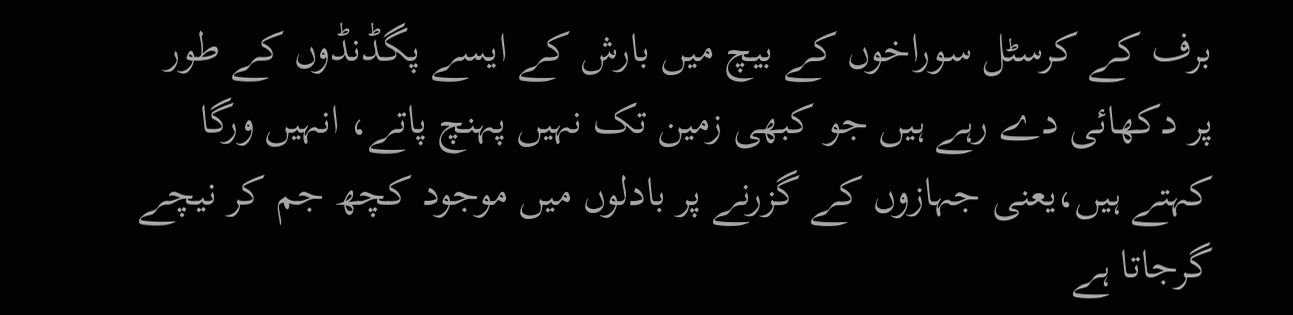برف کے کرسٹل سوراخوں کے بیچ میں بارش کے ایسے پگڈنڈوں کے طور پر دکھائی دے رہے ہیں جو کبھی زمین تک نہیں پہنچ پاتے، انہیں ورگا کہتے ہیں،یعنی جہازوں کے گزرنے پر بادلوں میں موجود کچھ جم کر نیچے گرجاتا ہے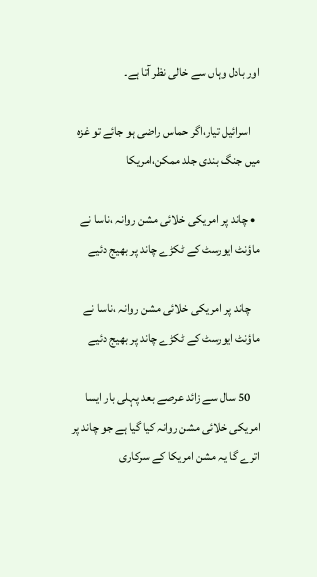اور بادل وہاں سے خالی نظر آتا ہے۔

    اسرائیل تیار،اگر حماس راضی ہو جائے تو غزہ میں جنگ بندی جلد ممکن،امریکا

  • چاند پر امریکی خلائی مشن روانہ ،ناسا نے ماؤنٹ ایورسٹ کے ٹکڑے چاند پر بھیج دئیے

    چاند پر امریکی خلائی مشن روانہ ،ناسا نے ماؤنٹ ایورسٹ کے ٹکڑے چاند پر بھیج دئیے

    50 سال سے زائد عرصے بعد پہلی بار ایسا امریکی خلائی مشن روانہ کیا گیا ہے جو چاند پر اترے گا یہ مشن امریکا کے سرکاری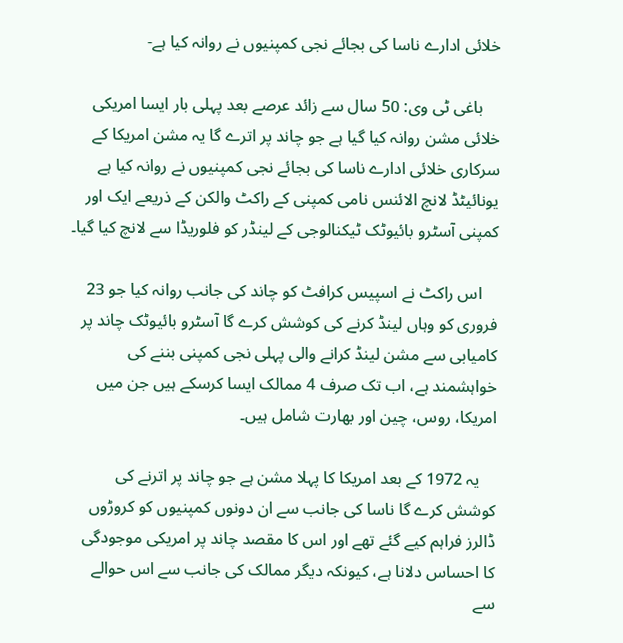خلائی ادارے ناسا کی بجائے نجی کمپنیوں نے روانہ کیا ہے-

    باغی ٹی وی: 50 سال سے زائد عرصے بعد پہلی بار ایسا امریکی خلائی مشن روانہ کیا گیا ہے جو چاند پر اترے گا یہ مشن امریکا کے سرکاری خلائی ادارے ناسا کی بجائے نجی کمپنیوں نے روانہ کیا ہے یونائیٹڈ لانچ الائنس نامی کمپنی کے راکٹ والکن کے ذریعے ایک اور کمپنی آسٹرو بائیوٹک ٹیکنالوجی کے لینڈر کو فلوریڈا سے لانچ کیا گیا۔

    اس راکٹ نے اسپیس کرافٹ کو چاند کی جانب روانہ کیا جو 23 فروری کو وہاں لینڈ کرنے کی کوشش کرے گا آسٹرو بائیوٹک چاند پر کامیابی سے مشن لینڈ کرانے والی پہلی نجی کمپنی بننے کی خواہشمند ہے، اب تک صرف 4 ممالک ایسا کرسکے ہیں جن میں امریکا، روس، چین اور بھارت شامل ہیں۔

    یہ 1972 کے بعد امریکا کا پہلا مشن ہے جو چاند پر اترنے کی کوشش کرے گا ناسا کی جانب سے ان دونوں کمپنیوں کو کروڑوں ڈالرز فراہم کیے گئے تھے اور اس کا مقصد چاند پر امریکی موجودگی کا احساس دلانا ہے، کیونکہ دیگر ممالک کی جانب سے اس حوالے سے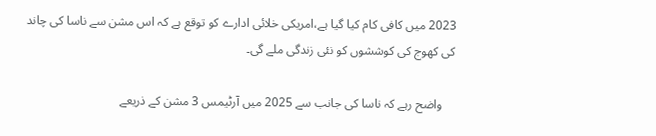2023 میں کافی کام کیا گیا ہے،امریکی خلائی ادارے کو توقع ہے کہ اس مشن سے ناسا کی چاند کی کھوج کی کوششوں کو نئی زندگی ملے گی۔

    واضح رہے کہ ناسا کی جانب سے 2025 میں آرٹیمس 3 مشن کے ذریعے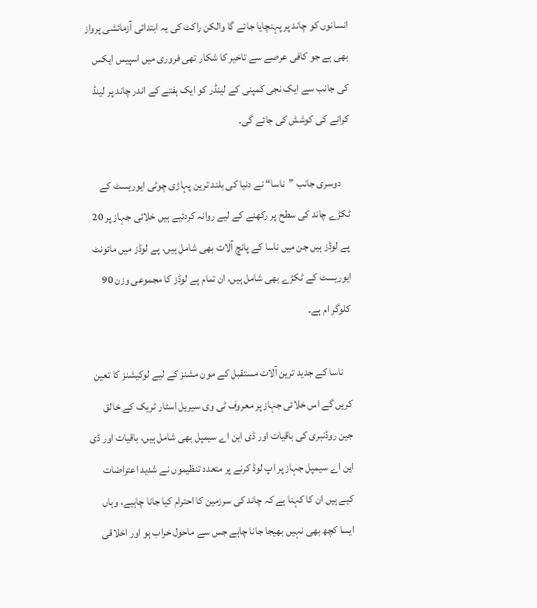انسانوں کو چاند پر پہنچایا جائے گا والکن راکٹ کی یہ ابتدائی آزمائشی پرواز بھی ہے جو کافی عرصے سے تاخیر کا شکار تھی فروری میں اسپیس ایکس کی جانب سے ایک نجی کمپنی کے لینڈر کو ایک ہفتے کے اندر چاند پر لینڈ کرانے کی کوشش کی جائے گی۔

    دوسری جانب ”ناسا“ نے دنیا کی بلند ترین پہاڑی چوٹی ایوریسٹ کے ٹکڑے چاند کی سطح پر رکھنے کے لیے روانہ کردئیے ہیں خلائی جہاز پر 20 پے لوڈز ہیں جن میں ناسا کے پانچ آلات بھی شامل ہیں، پے لوڈز میں مائونٹ ایوریسٹ کے ٹکڑے بھی شامل ہیں، ان تمام پے لوڈز کا مجموعی وزن 90 کلوگر ام ہے۔

    ناسا کے جدید ترین آلات مستقبل کے مون مشنز کے لیے لوکیشنز کا تعین کریں گے اس خلائی جہاز پر معروف ٹی وی سیریل اسٹار ٹریک کے خالق جین روڈنبری کی باقیات اور ڈی این اے سیمپل بھی شامل ہیں، باقیات اور ڈی این اے سیمپل جہاز پر اپ لوڈ کرنے پر متعدد تنظیموں نے شدید اعتراضات کیے ہیں ان کا کہنا ہے کہ چاند کی سرزمین کا احترام کیا جانا چاہیے، وہاں ایسا کچھ بھی نہیں بھیجا جانا چاہے جس سے ماحول خراب ہو اور اخلاقی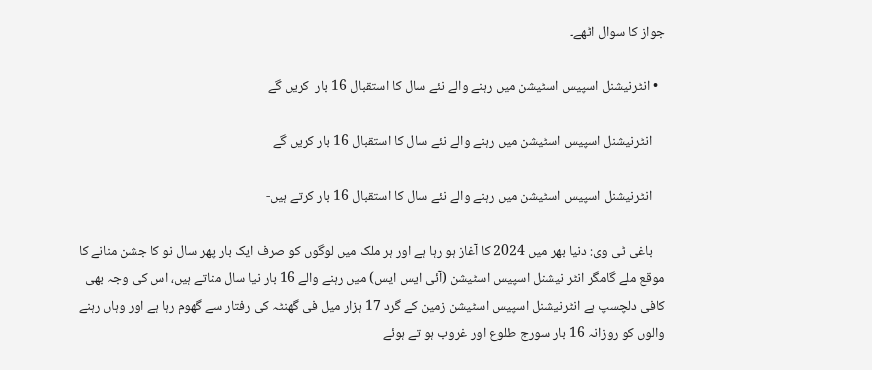جواز کا سوال اٹھے۔

  • انٹرنیشنل اسپیس اسٹیشن میں رہنے والے نئے سال کا استقبال 16 بار  کریں گے

    انٹرنیشنل اسپیس اسٹیشن میں رہنے والے نئے سال کا استقبال 16 بار کریں گے

    انٹرنیشنل اسپیس اسٹیشن میں رہنے والے نئے سال کا استقبال 16 بار کرتے ہیں-

    باغی ٹی وی: دنیا بھر میں 2024 کا آغاز ہو رہا ہے اور ہر ملک میں لوگوں کو صرف ایک بار پھر سال نو کا جشن منانے کا موقع ملے گامگر انٹر نیشنل اسپیس اسٹیشن (آئی ایس ایس) میں رہنے والے 16 بار نیا سال مناتے ہیں، اس کی وجہ بھی کافی دلچسپ ہے انٹرنیشنل اسپیس اسٹیشن زمین کے گرد 17 ہزار میل فی گھنٹہ کی رفتار سے گھوم رہا ہے اور وہاں رہنے والوں کو روزانہ 16 بار سورج طلوع اور غروب ہو تے ہوئے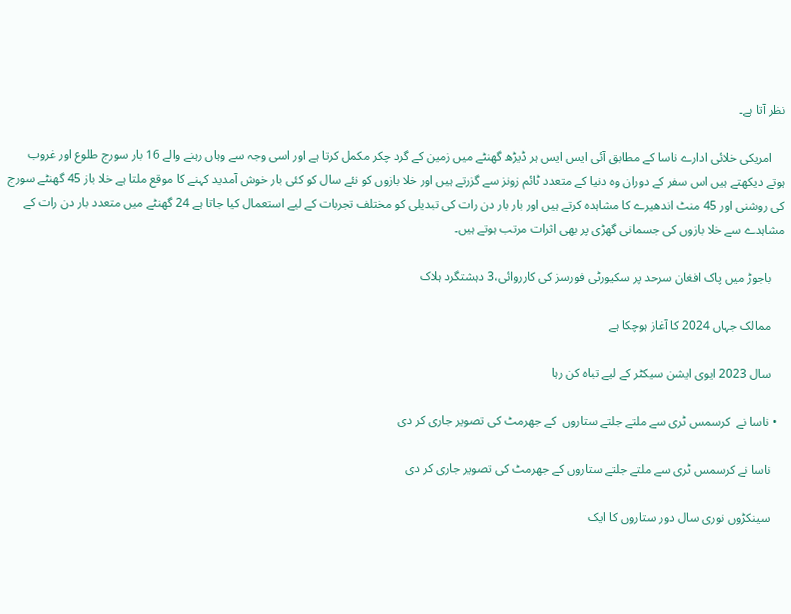نظر آتا ہے۔

    امریکی خلائی ادارے ناسا کے مطابق آئی ایس ایس ہر ڈیڑھ گھنٹے میں زمین کے گرد چکر مکمل کرتا ہے اور اسی وجہ سے وہاں رہنے والے 16 بار سورج طلوع اور غروب ہوتے دیکھتے ہیں اس سفر کے دوران وہ دنیا کے متعدد ٹائم زونز سے گزرتے ہیں اور خلا بازوں کو نئے سال کو کئی بار خوش آمدید کہنے کا موقع ملتا ہے خلا باز 45 گھنٹے سورج کی روشنی اور 45 منٹ اندھیرے کا مشاہدہ کرتے ہیں اور بار بار دن رات کی تبدیلی کو مختلف تجربات کے لیے استعمال کیا جاتا ہے 24 گھنٹے میں متعدد بار دن رات کے مشاہدے سے خلا بازوں کی جسمانی گھڑی پر بھی اثرات مرتب ہوتے ہیں۔

    باجوڑ میں پاک افغان سرحد پر سکیورٹی فورسز کی کارروائی،3 دہشتگرد ہلاک

    ممالک جہاں 2024 کا آغاز ہوچکا ہے

    سال 2023 ایوی ایشن سیکٹر کے لیے تباہ کن رہا

  • ناسا نے  کرسمس ٹری سے ملتے جلتے ستاروں  کے جھرمٹ کی تصویر جاری کر دی

    ناسا نے کرسمس ٹری سے ملتے جلتے ستاروں کے جھرمٹ کی تصویر جاری کر دی

    سینکڑوں نوری سال دور ستاروں کا ایک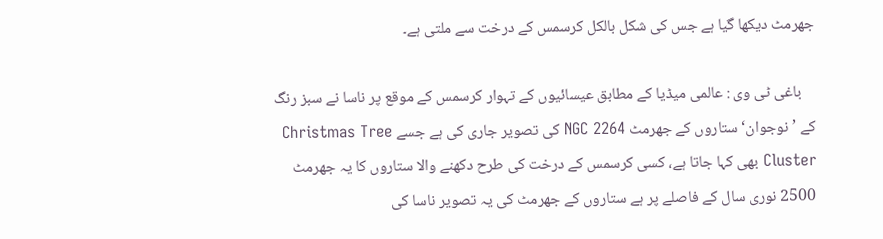جھرمٹ دیکھا گیا ہے جس کی شکل بالکل کرسمس کے درخت سے ملتی ہے۔

    باغی ٹی وی : عالمی میڈیا کے مطابق عیسائیوں کے تہوار کرسمس کے موقع پر ناسا نے سبز رنگ کے ’نوجوان‘ ستاروں کے جھرمٹ NGC 2264 کی تصویر جاری کی ہے جسے Christmas Tree Cluster بھی کہا جاتا ہے، کسی کرسمس کے درخت کی طرح دکھنے والا ستاروں کا یہ جھرمٹ 2500 نوری سال کے فاصلے پر ہے ستاروں کے جھرمٹ کی یہ تصویر ناسا کی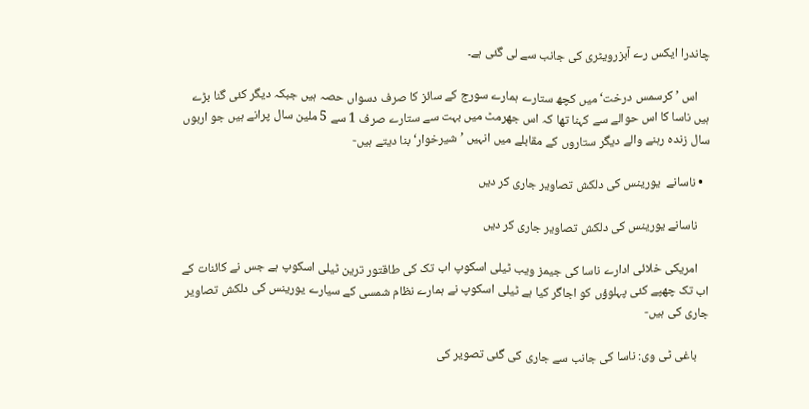چاندرا ایکس رے آبزرویٹری کی جانب سے لی گئی ہے۔

    اس ’کرسمس درخت‘ میں کچھ ستارے ہمارے سورج کے سائز کا صرف دسواں حصہ ہیں جبکہ دیگر کئی گنا بڑے ہیں ناسا کا اس حوالے سے کہنا تھا کہ اس جھرمٹ میں بہت سے ستارے صرف 1 سے 5 ملین سال پرانے ہیں جو اربوں سال زندہ رہنے والے دیگر ستاروں کے مقابلے میں انہیں ’شیرخوار‘ بنا دیتے ہیں-

  • ناسانے  یورینس کی دلکش تصاویر جاری کر دیں

    ناسانے یورینس کی دلکش تصاویر جاری کر دیں

    امریکی خلائی ادارے ناسا کی جیمز ویب ٹیلی اسکوپ اب تک کی طاقتور ترین ٹیلی اسکوپ ہے جس نے کائنات کے اب تک چھپے کئی پہلوؤں کو اجاگر کیا ہے ٹیلی اسکوپ نے ہمارے نظام شمسی کے سیارے یورینس کی دلکش تصاویر جاری کی ہیں-

    باغی ٹی وی: ناسا کی جانب سے جاری کی گئی تصویر کی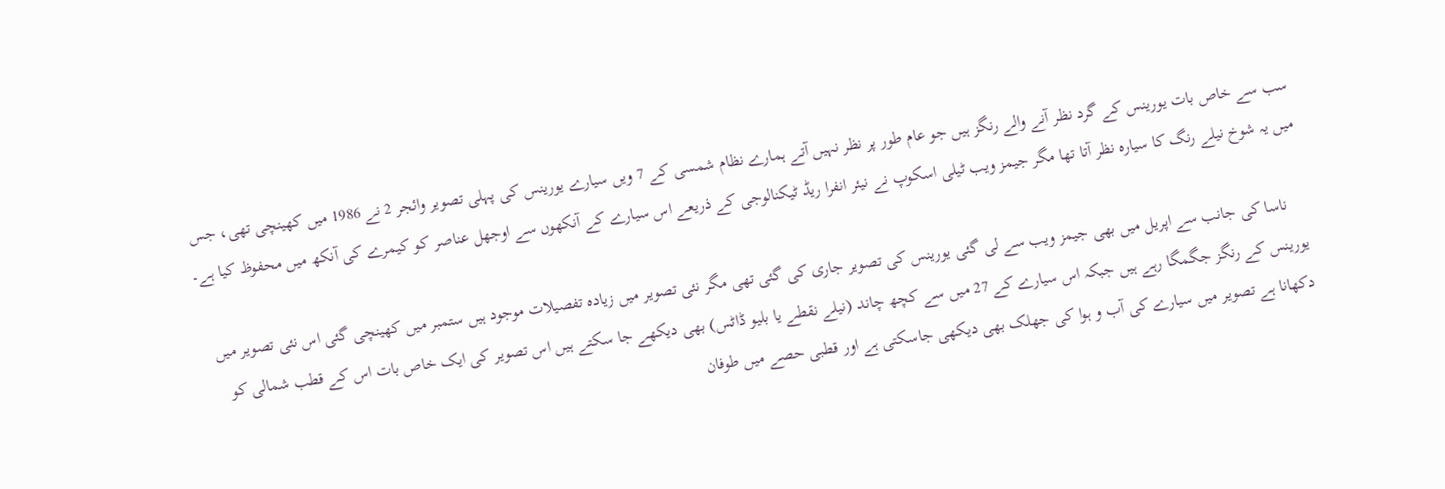سب سے خاص بات یورینس کے گرد نظر آنے والے رنگز ہیں جو عام طور پر نظر نہیں آتے ہمارے نظام شمسی کے 7 ویں سیارے یورینس کی پہلی تصویر وائجر 2 نے 1986 میں کھینچی تھی، جس میں یہ شوخ نیلے رنگ کا سیارہ نظر آتا تھا مگر جیمز ویب ٹیلی اسکوپ نے نیئر انفرا ریڈ ٹیکنالوجی کے ذریعے اس سیارے کے آنکھوں سے اوجھل عناصر کو کیمرے کی آنکھ میں محفوظ کیا ہے۔

    ناسا کی جانب سے اپریل میں بھی جیمز ویب سے لی گئی یورینس کی تصویر جاری کی گئی تھی مگر نئی تصویر میں زیادہ تفصیلات موجود ہیں ستمبر میں کھینچی گئی اس نئی تصویر میں یورینس کے رنگز جگمگا رہے ہیں جبکہ اس سیارے کے 27 میں سے کچھ چاند (نیلے نقطے یا بلیو ڈاٹس) بھی دیکھے جا سکتے ہیں اس تصویر کی ایک خاص بات اس کے قطب شمالی کو دکھانا ہے تصویر میں سیارے کی آب و ہوا کی جھلک بھی دیکھی جاسکتی ہے اور قطبی حصے میں طوفان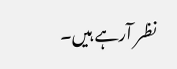نظر آرہے ہیں۔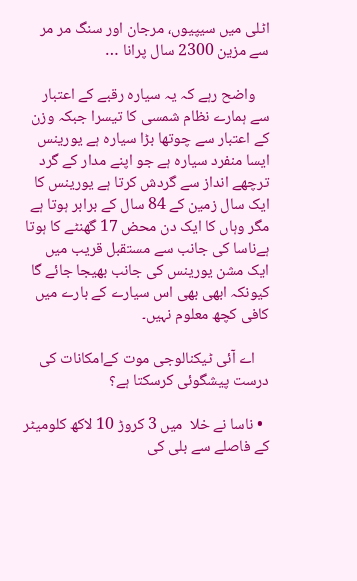اٹلی میں سیپیوں، مرجان اور سنگ مر مر سے مزین 2300 سال پرانا …

    واضح رہے کہ یہ سیارہ رقبے کے اعتبار سے ہمارے نظام شمسی کا تیسرا جبکہ وزن کے اعتبار سے چوتھا بڑا سیارہ ہے یورینس ایسا منفرد سیارہ ہے جو اپنے مدار کے گرد ترچھے انداز سے گردش کرتا ہے یورینس کا ایک سال زمین کے 84 سال کے برابر ہوتا ہے مگر وہاں کا ایک دن محض 17 گھنٹے کا ہوتا ہےناسا کی جانب سے مستقبل قریب میں ایک مشن یورینس کی جانب بھیجا جائے گا کیونکہ ابھی بھی اس سیارے کے بارے میں کافی کچھ معلوم نہیں۔

    اے آئی ٹیکنالوجی موت کےامکانات کی درست پیشگوئی کرسکتا ہے؟

  • ناسا نے خلا  میں 3 کروڑ 10 لاکھ کلومیٹر کے فاصلے سے بلی کی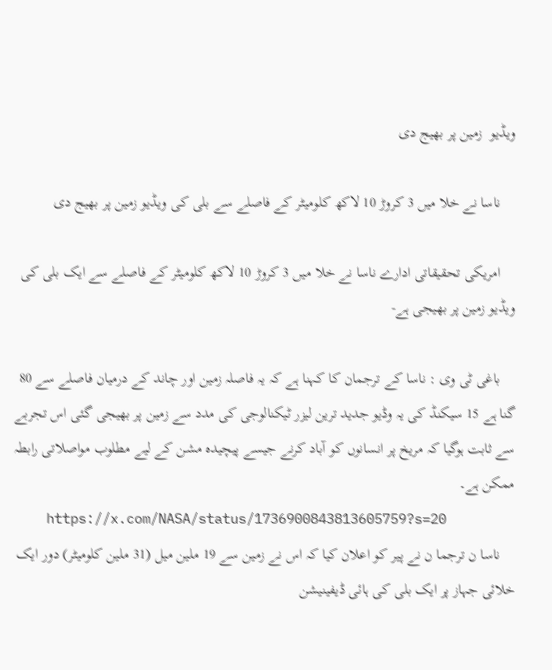ویڈیو  زمین پر بھیج دی

    ناسا نے خلا میں 3 کروڑ 10 لاکھ کلومیٹر کے فاصلے سے بلی کی ویڈیو زمین پر بھیج دی

    امریکی تحقیقاتی ادارے ناسا نے خلا میں 3 کروڑ 10 لاکھ کلومیٹر کے فاصلے سے ایک بلی کی ویڈیو زمین پر بھیجی ہے-

    باغی ٹی وی : ناسا کے ترجمان کا کہنا ہے کہ یہ فاصلہ زمین اور چاند کے درمیان فاصلے سے 80 گنا ہے 15 سیکنڈ کی یہ وڈیو جدید ترین لیزر ٹیکنالوجی کی مدد سے زمین پر بھیجی گئی اس تجربے سے ثابت ہوگیا کہ مریخ پر انسانوں کو آباد کرنے جیسے پیچیدہ مشن کے لیے مطلوب مواصلاتی رابطہ ممکن ہے۔
    https://x.com/NASA/status/1736900843813605759?s=20
    ناسا ن ترجما ن نے پیر کو اعلان کیا کہ اس نے زمین سے 19 ملین میل (31 ملین کلومیٹر) دور ایک خلائی جہاز پر ایک بلی کی ہائی ڈیفینیشن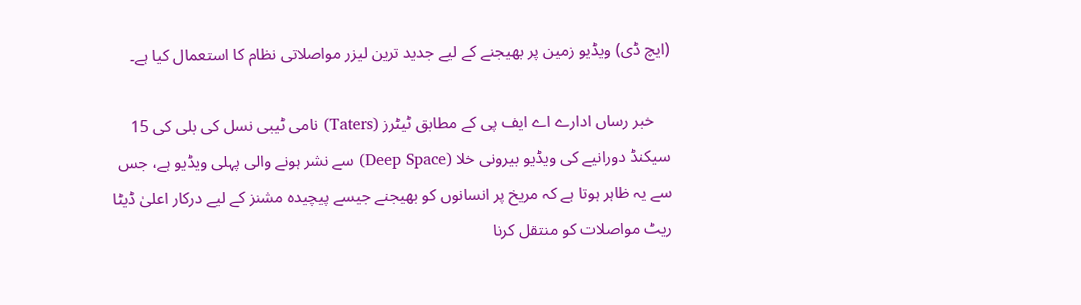(ایچ ڈی) ویڈیو زمین پر بھیجنے کے لیے جدید ترین لیزر مواصلاتی نظام کا استعمال کیا ہے۔

    خبر رساں ادارے اے ایف پی کے مطابق ٹیٹرز (Taters) نامی ٹیبی نسل کی بلی کی 15 سیکنڈ دورانیے کی ویڈیو بیرونی خلا (Deep Space) سے نشر ہونے والی پہلی ویڈیو ہے، جس سے یہ ظاہر ہوتا ہے کہ مریخ پر انسانوں کو بھیجنے جیسے پیچیدہ مشنز کے لیے درکار اعلیٰ ڈیٹا ریٹ مواصلات کو منتقل کرنا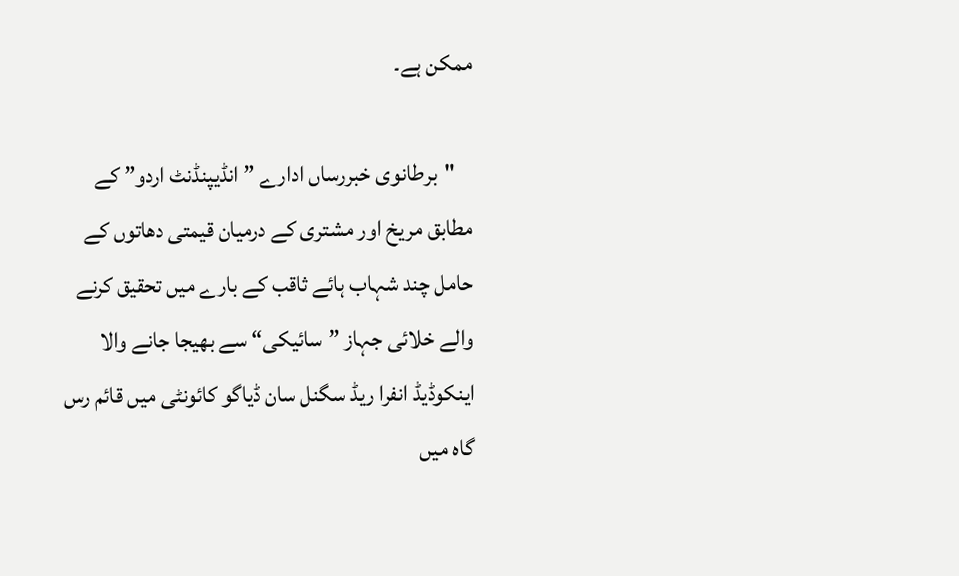ممکن ہے۔

    "برطانوی خبررساں ادارے ” انڈیپنڈنٹ اردو” کے مطابق مریخ اور مشتری کے درمیان قیمتی دھاتوں کے حامل چند شہاب ہائے ثاقب کے بارے میں تحقیق کرنے والے خلائی جہاز ”سائیکی“ سے بھیجا جانے والا اینکوڈیڈ انفرا ریڈ سگنل سان ڈیاگو کائونٹی میں قائم رس گاہ میں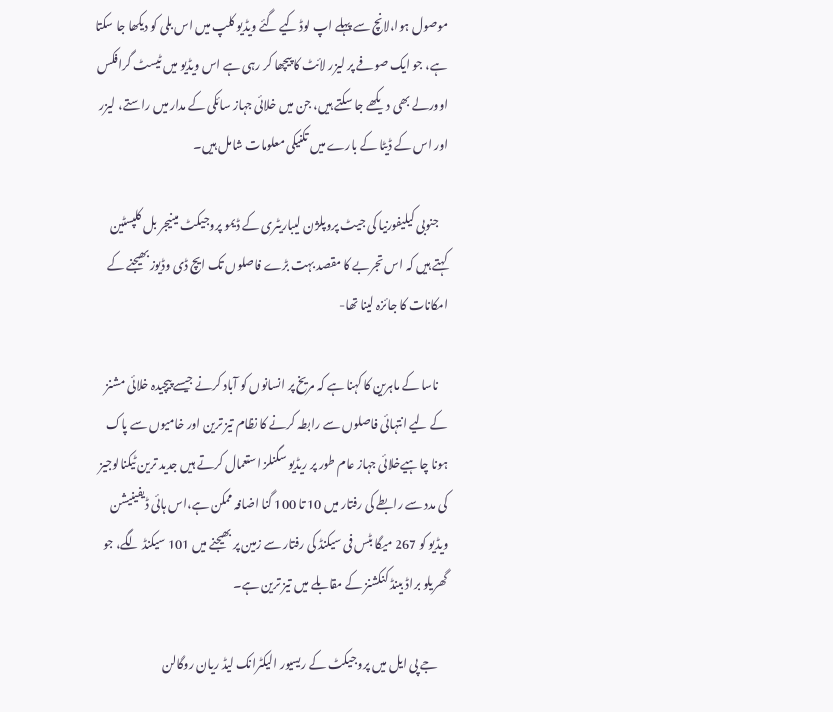موصول ہوا،لانچ سے پہلے اپ لوڈ کیے گئے ویڈیو کلپ میں اس بلی کو دیکھا جا سکتا ہے، جو ایک صوفے پر لیزر لائٹ کا پیچھا کر رہی ہے اس ویڈیو میں ٹیسٹ گرافکس اوورلے بھی دیکھے جا سکتے ہیں، جن میں خلائی جہاز سائکی کے مدار میں راستے، لیزر اور اس کے ڈیٹا کے بارے میں تکنیکی معلومات شامل ہیں۔

    جنوبی کیلیفورنیا کی جیٹ پروپلژن لیباریٹری کے ڈیمو پروجیکٹ مینیجر بل کلپسٹین کہتے ہیں کہ اس تجربے کا مقصد بہت بڑے فاصلوں تک ایچ ڈی وڈیوز بھیجنے کے امکانات کا جائزہ لینا تھا-

    ناسا کے ماہرین کا کہنا ہے کہ مریخ پر انسانوں کو آباد کرنے جیسے پیچیدہ خلائی مشنز کے لیے انتہائی فاصلوں سے رابطہ کرنے کا نظام تیز ترین اور خامیوں سے پاک ہونا چاہیےخلائی جہاز عام طور پر ریڈیو سگنلز استعمال کرتے ہیں جدید ترین ٹیکنالوجیز کی مدد سے رابطے کی رفتار میں 10 تا 100 گنا اضافہ ممکن ہے،اس ہائی ڈیفینیشن ویڈیو کو 267 میگا بٹس فی سیکنڈ کی رفتار سے زمین پر بھیجنے میں 101 سیکنڈ لگے، جو گھریلو براڈ بینڈ کنکشنز کے مقابلے میں تیز ترین ہے۔

    جے پی ایل میں پروجیکٹ کے ریسیور الیکٹرانک لیڈ ریان روگالن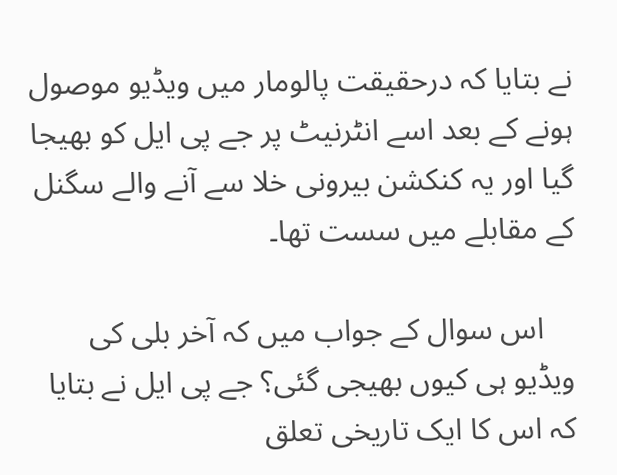نے بتایا کہ درحقیقت پالومار میں ویڈیو موصول ہونے کے بعد اسے انٹرنیٹ پر جے پی ایل کو بھیجا گیا اور یہ کنکشن بیرونی خلا سے آنے والے سگنل کے مقابلے میں سست تھا۔

    اس سوال کے جواب میں کہ آخر بلی کی ویڈیو ہی کیوں بھیجی گئی؟ جے پی ایل نے بتایا کہ اس کا ایک تاریخی تعلق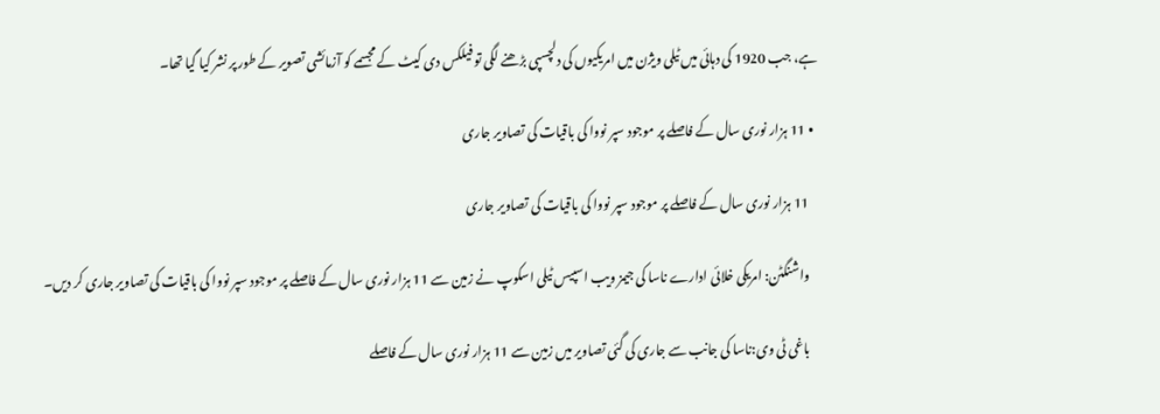ہے، جب 1920 کی دہائی میں ٹیلی ویژن میں امریکیوں کی دلچسپی بڑھنے لگی تو فیلکس دی کیٹ کے مجسمے کو آزمائشی تصویر کے طور پر نشر کیا گیا تھا۔

  • 11 ہزار نوری سال کے فاصلے پر موجود سپر نووا کی باقیات کی تصاویر جاری

    11 ہزار نوری سال کے فاصلے پر موجود سپر نووا کی باقیات کی تصاویر جاری

    واشنگٹن: امریکی خلائی ادارے ناسا کی جیمز ویب اسپیس ٹیلی اسکوپ نے زمین سے 11 ہزار نوری سال کے فاصلے پر موجود سپر نووا کی باقیات کی تصاویر جاری کر دیں۔

    باغی ٹی وی:ناسا کی جانب سے جاری کی گئی تصاویر میں زمین سے 11 ہزار نوری سال کے فاصلے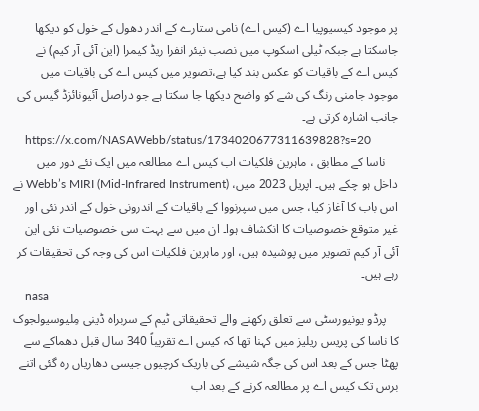پر موجود کیسیوپیا اے (کیس اے) نامی ستارے کے اندر دھول کے خول کو دیکھا جاسکتا ہے جبکہ ٹیلی اسکوپ میں نصب نیئر انفرا ریڈ کیمرا (این آئی آر کیم) نے کیس اے کے باقیات کو عکس بند کیا ہے،تصویر میں کیس اے کی باقیات میں موجود جامنی رنگ کی شے کو واضح دیکھا جا سکتا ہے جو دراصل آئیونائزڈ گیس کی جانب اشارہ کرتی ہے۔
    https://x.com/NASAWebb/status/1734020677311639828?s=20
    ناسا کے مطابق ، ماہرین فلکیات اب کیس اے مطالعہ میں ایک نئے دور میں داخل ہو چکے ہیں۔ اپریل 2023 میں، Webb’s MIRI (Mid-Infrared Instrument) نے اس باب کا آغاز کیا، جس میں سپرنووا کے باقیات کے اندرونی خول کے اندر نئی اور غیر متوقع خصوصیات کا انکشاف ہوا۔ ان میں سے بہت سی خصوصیات نئی این آئی آر کیم تصویر میں پوشیدہ ہیں، اور ماہرین فلکیات اس کی وجہ کی تحقیقات کر رہے ہیں۔
    nasa
    پرڈو یونیورسٹی سے تعلق رکھنے والے تحقیقاتی ٹیم کے سربراہ ڈینی مِلیوسیولجوک کا ناسا کی پریس ریلیز میں کہنا تھا کہ کیس اے تقریباً 340 سال قبل دھماکے سے پھٹا جس کے بعد اس کی جگہ شیشے کی باریک کرچیوں جیسی دھاریاں رہ گئی اتنے برس تک کیس اے پر مطالعہ کرنے کے بعد اب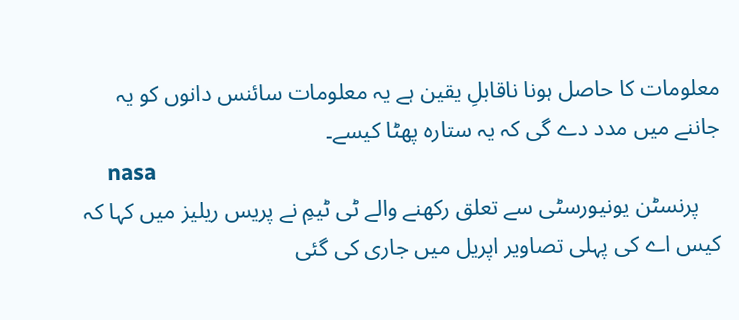معلومات کا حاصل ہونا ناقابلِ یقین ہے یہ معلومات سائنس دانوں کو یہ جاننے میں مدد دے گی کہ یہ ستارہ پھٹا کیسے۔
    nasa
    پرنسٹن یونیورسٹی سے تعلق رکھنے والے ٹی ٹیمِ نے پریس ریلیز میں کہا کہ کیس اے کی پہلی تصاویر اپریل میں جاری کی گئی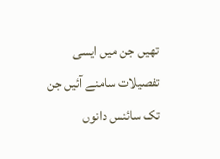تھیں جن میں ایسی تفصیلات سامنے آئیں جن تک سائنس دانوں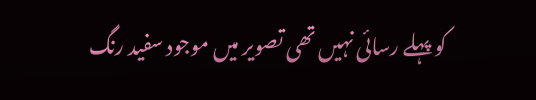کو پہلے رسائی نہیں تھی تصویر میں موجود سفید رنگ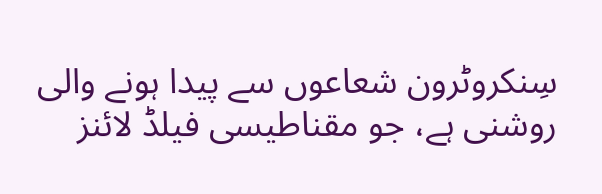سِنکروٹرون شعاعوں سے پیدا ہونے والی روشنی ہے، جو مقناطیسی فیلڈ لائنز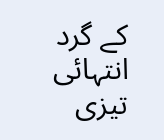کے گرد انتہائی تیزی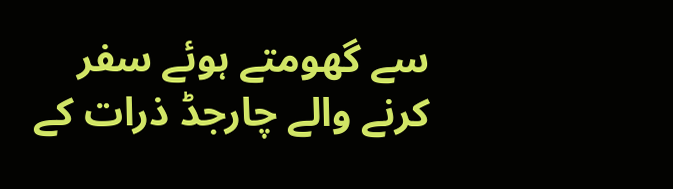سے گھومتے ہوئے سفر کرنے والے چارجڈ ذرات کے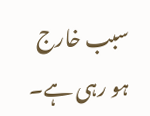سبب خارج ہو رہی ہے۔